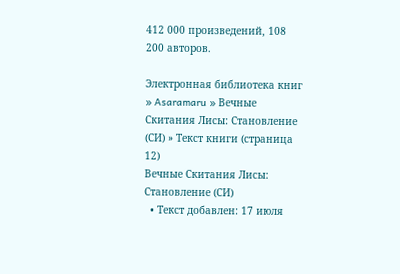412 000 произведений, 108 200 авторов.

Электронная библиотека книг » Asaramaru » Вечные Скитания Лисы: Становление (СИ) » Текст книги (страница 12)
Вечные Скитания Лисы: Становление (СИ)
  • Текст добавлен: 17 июля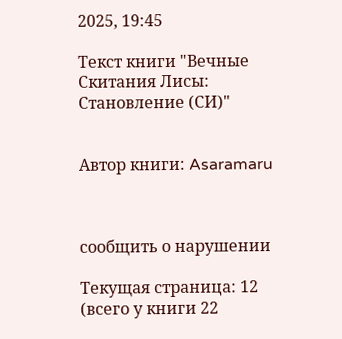2025, 19:45

Текст книги "Вечные Скитания Лисы: Становление (СИ)"


Автор книги: Asaramaru



сообщить о нарушении

Текущая страница: 12 (всего у книги 22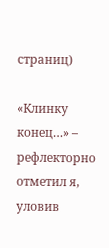страниц)

«Клинку конец…» – рефлекторно отметил я, уловив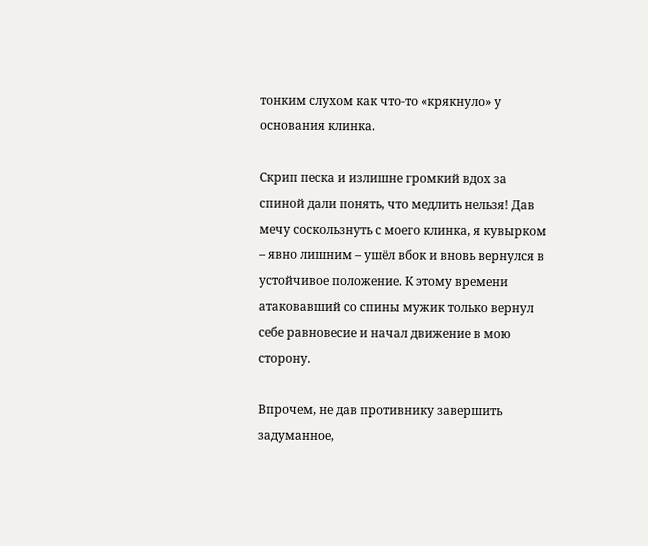тонким слухом как что-то «крякнуло» у основания клинка.

Скрип песка и излишне громкий вдох за спиной дали понять, что медлить нельзя! Дав мечу соскользнуть с моего клинка, я кувырком – явно лишним – ушёл вбок и вновь вернулся в устойчивое положение. К этому времени атаковавший со спины мужик только вернул себе равновесие и начал движение в мою сторону.

Впрочем, не дав противнику завершить задуманное,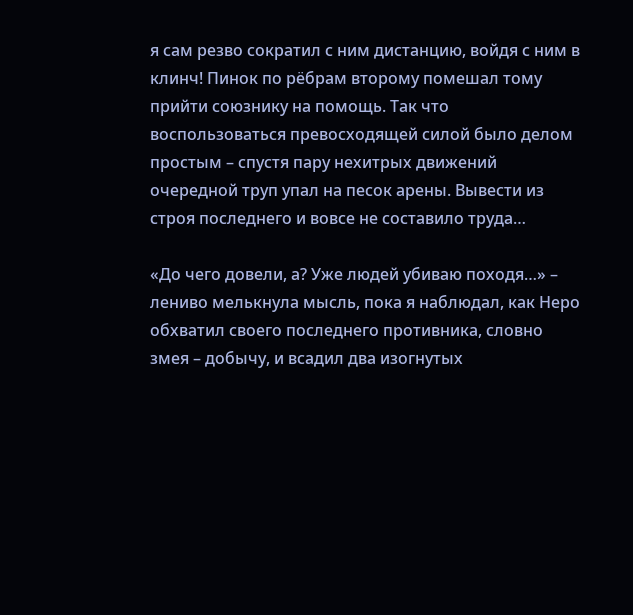я сам резво сократил с ним дистанцию, войдя с ним в клинч! Пинок по рёбрам второму помешал тому прийти союзнику на помощь. Так что воспользоваться превосходящей силой было делом простым – спустя пару нехитрых движений очередной труп упал на песок арены. Вывести из строя последнего и вовсе не составило труда…

«До чего довели, а? Уже людей убиваю походя…» – лениво мелькнула мысль, пока я наблюдал, как Неро обхватил своего последнего противника, словно змея – добычу, и всадил два изогнутых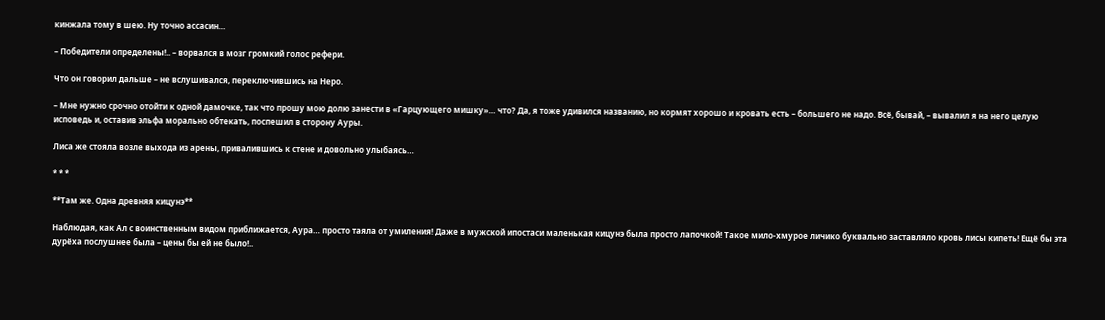кинжала тому в шею. Ну точно ассасин…

– Победители определены!.. – ворвался в мозг громкий голос рефери.

Что он говорил дальше – не вслушивался, переключившись на Неро.

– Мне нужно срочно отойти к одной дамочке, так что прошу мою долю занести в «Гарцующего мишку»… что? Да, я тоже удивился названию, но кормят хорошо и кровать есть – большего не надо. Всё, бывай, – вывалил я на него целую исповедь и, оставив эльфа морально обтекать, поспешил в сторону Ауры.

Лиса же стояла возле выхода из арены, привалившись к стене и довольно улыбаясь…

* * *

**Там же. Одна древняя кицунэ**

Наблюдая, как Ал с воинственным видом приближается, Аура… просто таяла от умиления! Даже в мужской ипостаси маленькая кицунэ была просто лапочкой! Такое мило-хмурое личико буквально заставляло кровь лисы кипеть! Ещё бы эта дурёха послушнее была – цены бы ей не было!..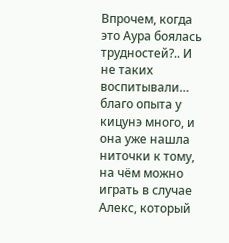Впрочем, когда это Аура боялась трудностей?.. И не таких воспитывали… благо опыта у кицунэ много, и она уже нашла ниточки к тому, на чём можно играть в случае Алекс, который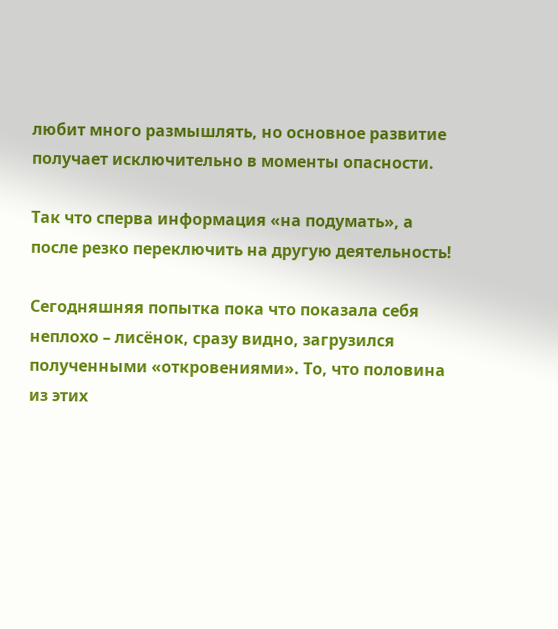любит много размышлять, но основное развитие получает исключительно в моменты опасности.

Так что сперва информация «на подумать», а после резко переключить на другую деятельность!

Сегодняшняя попытка пока что показала себя неплохо – лисёнок, сразу видно, загрузился полученными «откровениями». То, что половина из этих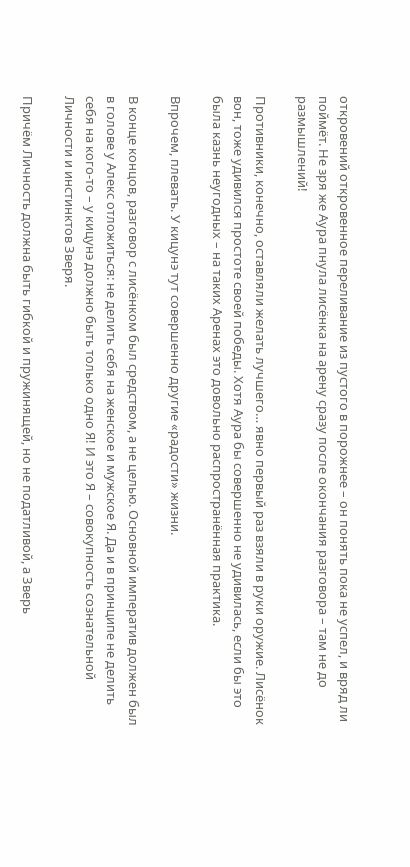откровений откровенное переливание из пустого в порожнее – он понять пока не успел, и вряд ли поймёт. Не зря же Аура пнула лисёнка на арену сразу после окончания разговора – там не до размышлений!

Противники, конечно, оставляли желать лучшего… явно первый раз взяли в руки оружие. Лисёнок вон, тоже удивился простоте своей победы. Хотя Аура бы совершенно не удивилась, если бы это была казнь неугодных – на таких Аренах это довольно распространённая практика.

Впрочем, плевать. У кицунэ тут совершенно другие «радости» жизни.

В конце концов, разговор с лисёнком был средством, а не целью. Основной императив должен был в голове у Алекс отложиться: не делить себя на женское и мужское Я. Да и в принципе не делить себя на кого-то – у кицунэ должно быть только одно Я! И это Я – совокупность сознательной Личности и инстинктов Зверя.

Причём Личность должна быть гибкой и пружинящей, но не податливой, а Зверь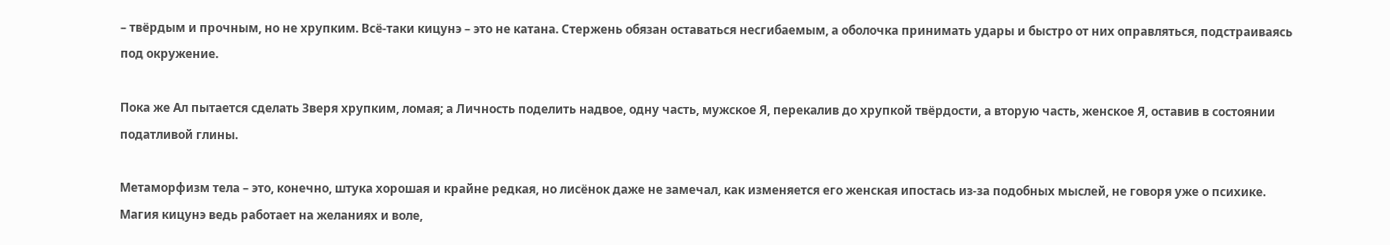– твёрдым и прочным, но не хрупким. Всё-таки кицунэ – это не катана. Стержень обязан оставаться несгибаемым, а оболочка принимать удары и быстро от них оправляться, подстраиваясь под окружение.

Пока же Ал пытается сделать Зверя хрупким, ломая; а Личность поделить надвое, одну часть, мужское Я, перекалив до хрупкой твёрдости, а вторую часть, женское Я, оставив в состоянии податливой глины.

Метаморфизм тела – это, конечно, штука хорошая и крайне редкая, но лисёнок даже не замечал, как изменяется его женская ипостась из-за подобных мыслей, не говоря уже о психике. Магия кицунэ ведь работает на желаниях и воле,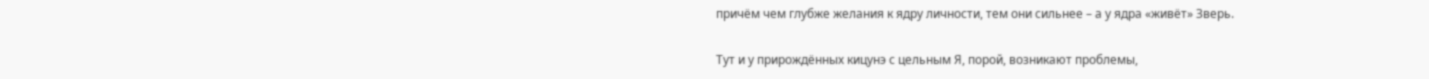причём чем глубже желания к ядру личности, тем они сильнее – а у ядра «живёт» Зверь.

Тут и у прирождённых кицунэ с цельным Я, порой, возникают проблемы,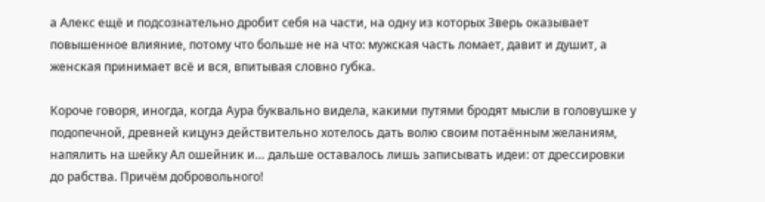а Алекс ещё и подсознательно дробит себя на части, на одну из которых Зверь оказывает повышенное влияние, потому что больше не на что: мужская часть ломает, давит и душит, а женская принимает всё и вся, впитывая словно губка.

Короче говоря, иногда, когда Аура буквально видела, какими путями бродят мысли в головушке у подопечной, древней кицунэ действительно хотелось дать волю своим потаённым желаниям, напялить на шейку Ал ошейник и… дальше оставалось лишь записывать идеи: от дрессировки до рабства. Причём добровольного!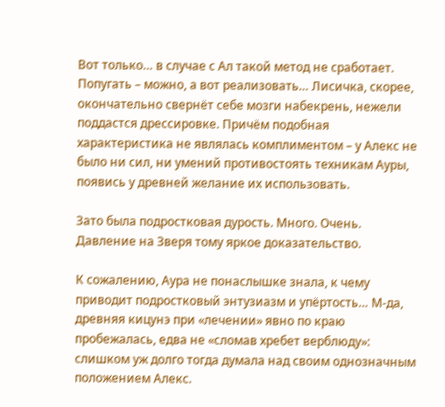Вот только… в случае с Ал такой метод не сработает. Попугать – можно, а вот реализовать… Лисичка, скорее, окончательно свернёт себе мозги набекрень, нежели поддастся дрессировке. Причём подобная характеристика не являлась комплиментом – у Алекс не было ни сил, ни умений противостоять техникам Ауры, появись у древней желание их использовать.

Зато была подростковая дурость. Много. Очень. Давление на Зверя тому яркое доказательство.

К сожалению, Аура не понаслышке знала, к чему приводит подростковый энтузиазм и упёртость… М-да, древняя кицунэ при «лечении» явно по краю пробежалась, едва не «сломав хребет верблюду»: слишком уж долго тогда думала над своим однозначным положением Алекс.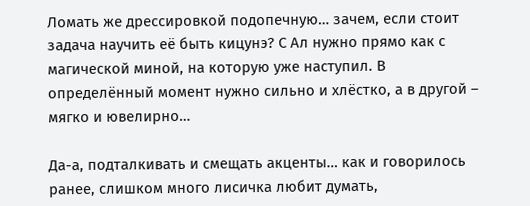Ломать же дрессировкой подопечную… зачем, если стоит задача научить её быть кицунэ? С Ал нужно прямо как с магической миной, на которую уже наступил. В определённый момент нужно сильно и хлёстко, а в другой – мягко и ювелирно…

Да-а, подталкивать и смещать акценты… как и говорилось ранее, слишком много лисичка любит думать,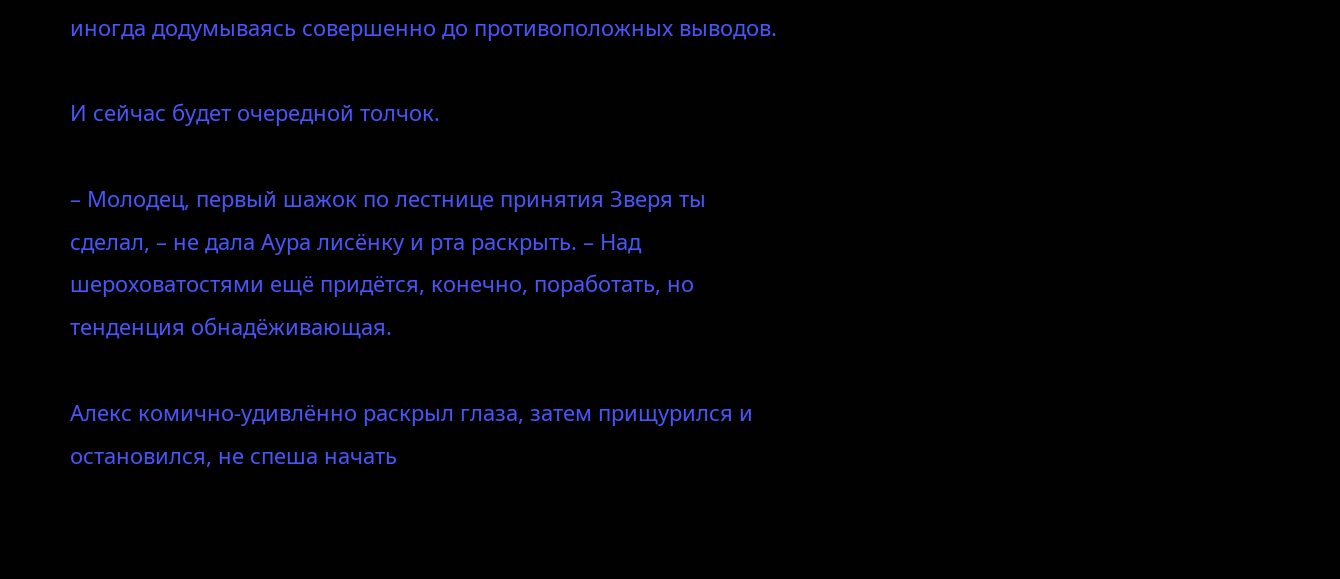иногда додумываясь совершенно до противоположных выводов.

И сейчас будет очередной толчок.

– Молодец, первый шажок по лестнице принятия Зверя ты сделал, – не дала Аура лисёнку и рта раскрыть. – Над шероховатостями ещё придётся, конечно, поработать, но тенденция обнадёживающая.

Алекс комично-удивлённо раскрыл глаза, затем прищурился и остановился, не спеша начать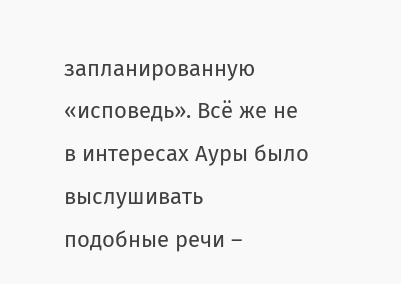запланированную «исповедь». Всё же не в интересах Ауры было выслушивать подобные речи –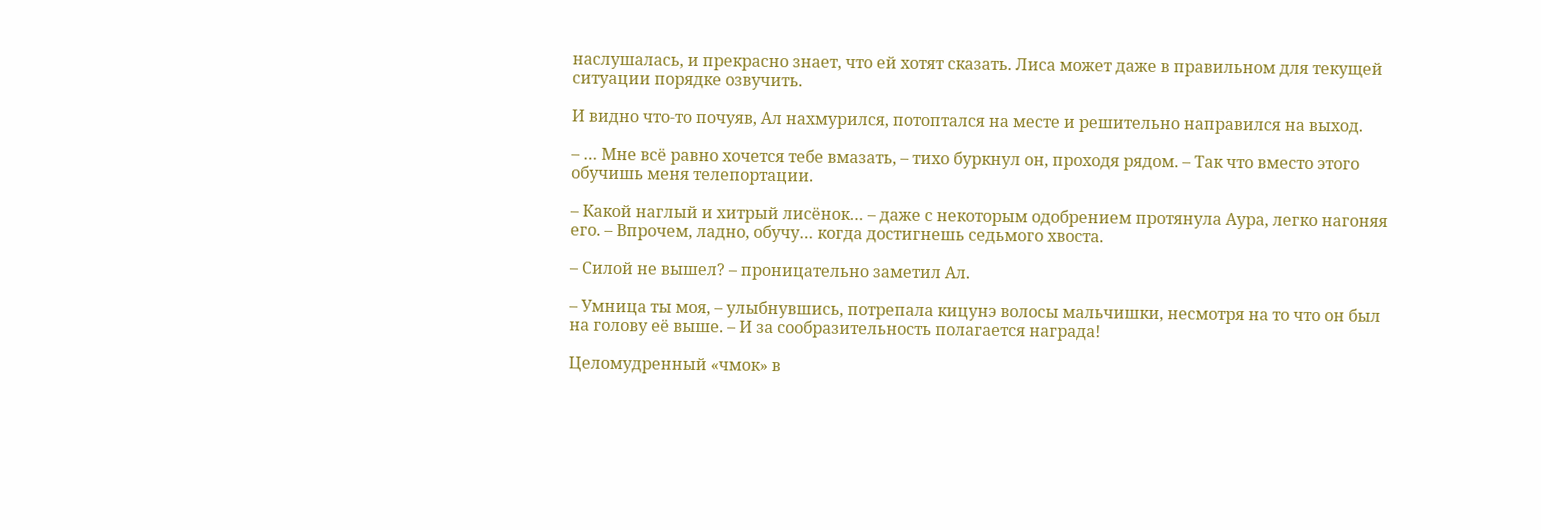наслушалась, и прекрасно знает, что ей хотят сказать. Лиса может даже в правильном для текущей ситуации порядке озвучить.

И видно что-то почуяв, Ал нахмурился, потоптался на месте и решительно направился на выход.

– … Мне всё равно хочется тебе вмазать, – тихо буркнул он, проходя рядом. – Так что вместо этого обучишь меня телепортации.

– Какой наглый и хитрый лисёнок… – даже с некоторым одобрением протянула Аура, легко нагоняя его. – Впрочем, ладно, обучу… когда достигнешь седьмого хвоста.

– Силой не вышел? – проницательно заметил Ал.

– Умница ты моя, – улыбнувшись, потрепала кицунэ волосы мальчишки, несмотря на то что он был на голову её выше. – И за сообразительность полагается награда!

Целомудренный «чмок» в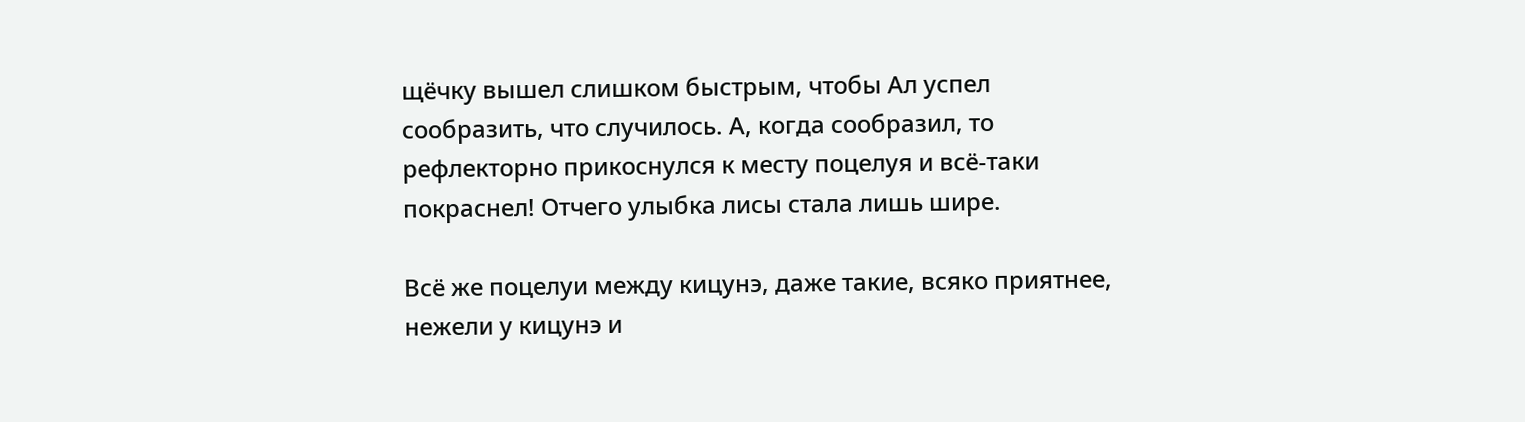щёчку вышел слишком быстрым, чтобы Ал успел сообразить, что случилось. А, когда сообразил, то рефлекторно прикоснулся к месту поцелуя и всё-таки покраснел! Отчего улыбка лисы стала лишь шире.

Всё же поцелуи между кицунэ, даже такие, всяко приятнее, нежели у кицунэ и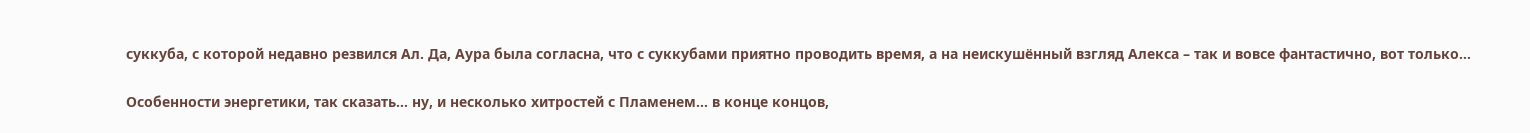суккуба, с которой недавно резвился Ал. Да, Аура была согласна, что с суккубами приятно проводить время, а на неискушённый взгляд Алекса – так и вовсе фантастично, вот только…

Особенности энергетики, так сказать… ну, и несколько хитростей с Пламенем… в конце концов,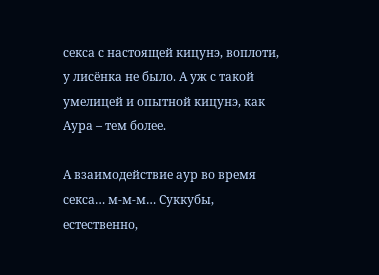секса с настоящей кицунэ, воплоти, у лисёнка не было. А уж с такой умелицей и опытной кицунэ, как Аура – тем более.

А взаимодействие аур во время секса… м-м-м… Суккубы, естественно,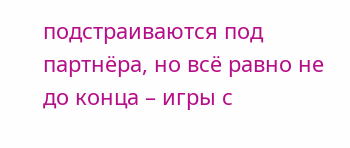подстраиваются под партнёра, но всё равно не до конца – игры с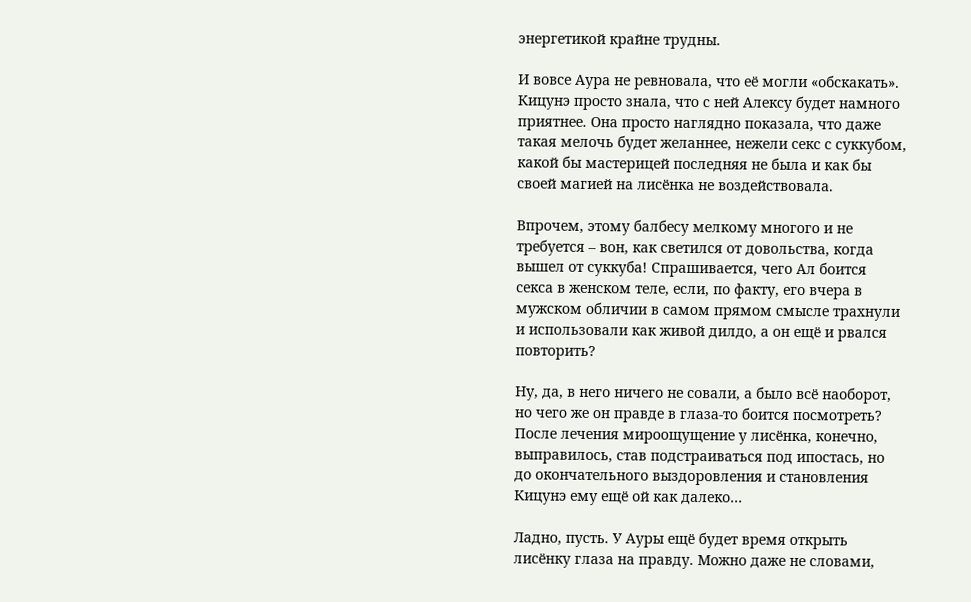энергетикой крайне трудны.

И вовсе Аура не ревновала, что её могли «обскакать». Кицунэ просто знала, что с ней Алексу будет намного приятнее. Она просто наглядно показала, что даже такая мелочь будет желаннее, нежели секс с суккубом, какой бы мастерицей последняя не была и как бы своей магией на лисёнка не воздействовала.

Впрочем, этому балбесу мелкому многого и не требуется – вон, как светился от довольства, когда вышел от суккуба! Спрашивается, чего Ал боится секса в женском теле, если, по факту, его вчера в мужском обличии в самом прямом смысле трахнули и использовали как живой дилдо, а он ещё и рвался повторить?

Ну, да, в него ничего не совали, а было всё наоборот, но чего же он правде в глаза-то боится посмотреть? После лечения мироощущение у лисёнка, конечно, выправилось, став подстраиваться под ипостась, но до окончательного выздоровления и становления Кицунэ ему ещё ой как далеко…

Ладно, пусть. У Ауры ещё будет время открыть лисёнку глаза на правду. Можно даже не словами,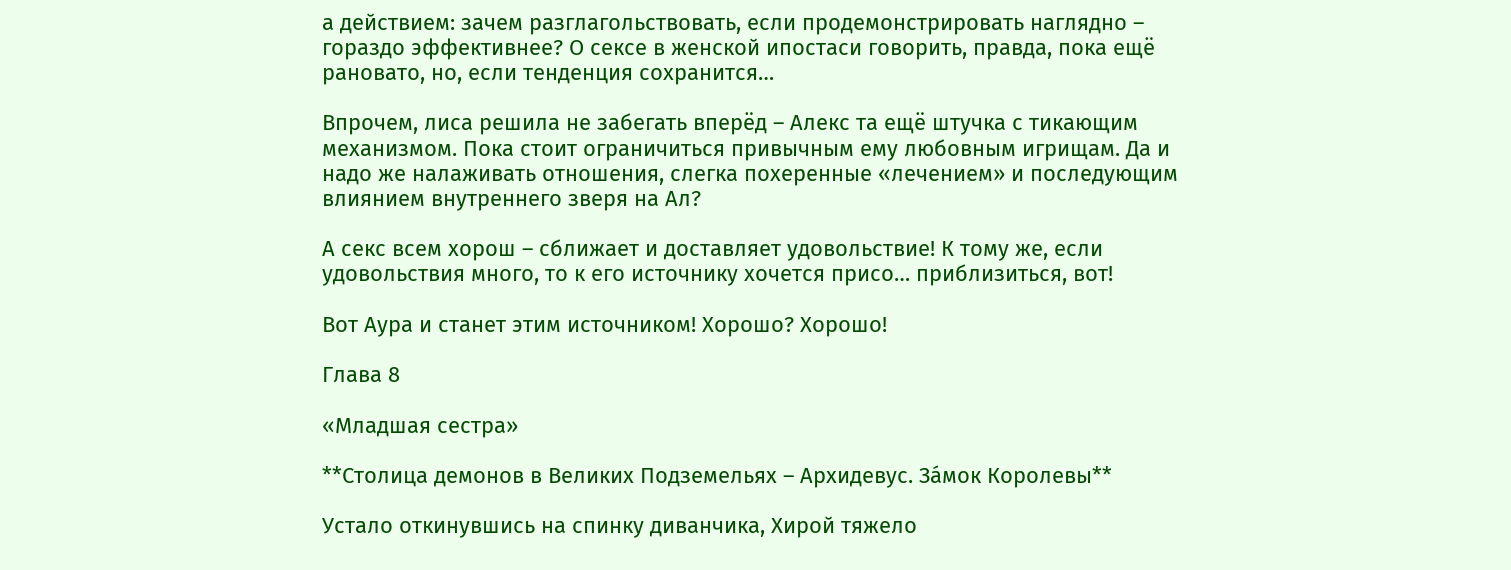а действием: зачем разглагольствовать, если продемонстрировать наглядно – гораздо эффективнее? О сексе в женской ипостаси говорить, правда, пока ещё рановато, но, если тенденция сохранится…

Впрочем, лиса решила не забегать вперёд – Алекс та ещё штучка с тикающим механизмом. Пока стоит ограничиться привычным ему любовным игрищам. Да и надо же налаживать отношения, слегка похеренные «лечением» и последующим влиянием внутреннего зверя на Ал?

А секс всем хорош – сближает и доставляет удовольствие! К тому же, если удовольствия много, то к его источнику хочется присо… приблизиться, вот!

Вот Аура и станет этим источником! Хорошо? Хорошо!

Глава 8

«Младшая сестра»

**Столица демонов в Великих Подземельях – Архидевус. За́мок Королевы**

Устало откинувшись на спинку диванчика, Хирой тяжело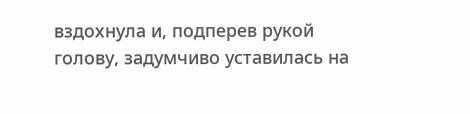вздохнула и, подперев рукой голову, задумчиво уставилась на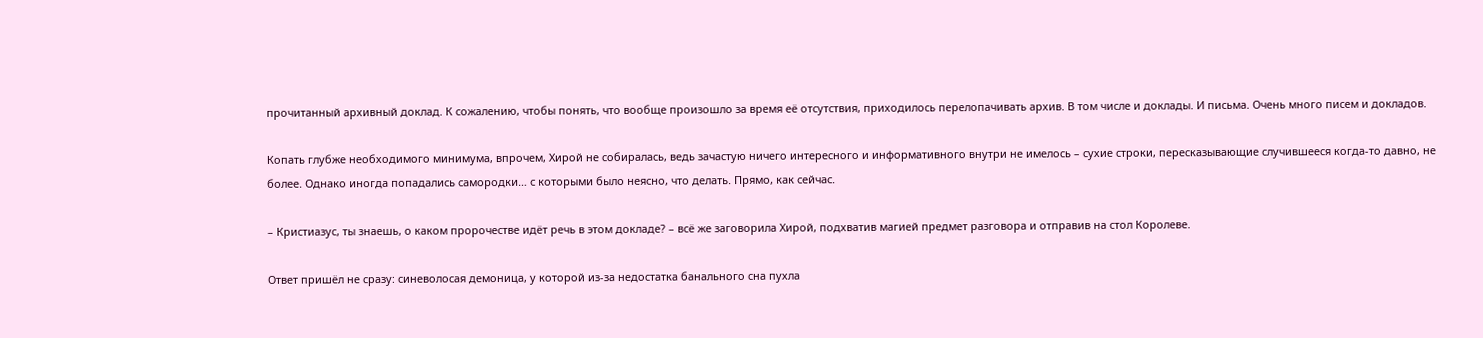прочитанный архивный доклад. К сожалению, чтобы понять, что вообще произошло за время её отсутствия, приходилось перелопачивать архив. В том числе и доклады. И письма. Очень много писем и докладов.

Копать глубже необходимого минимума, впрочем, Хирой не собиралась, ведь зачастую ничего интересного и информативного внутри не имелось – сухие строки, пересказывающие случившееся когда-то давно, не более. Однако иногда попадались самородки… с которыми было неясно, что делать. Прямо, как сейчас.

– Кристиазус, ты знаешь, о каком пророчестве идёт речь в этом докладе? – всё же заговорила Хирой, подхватив магией предмет разговора и отправив на стол Королеве.

Ответ пришёл не сразу: синеволосая демоница, у которой из-за недостатка банального сна пухла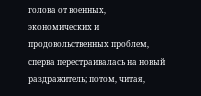голова от военных, экономических и продовольственных проблем, сперва перестраивалась на новый раздражитель; потом, читая,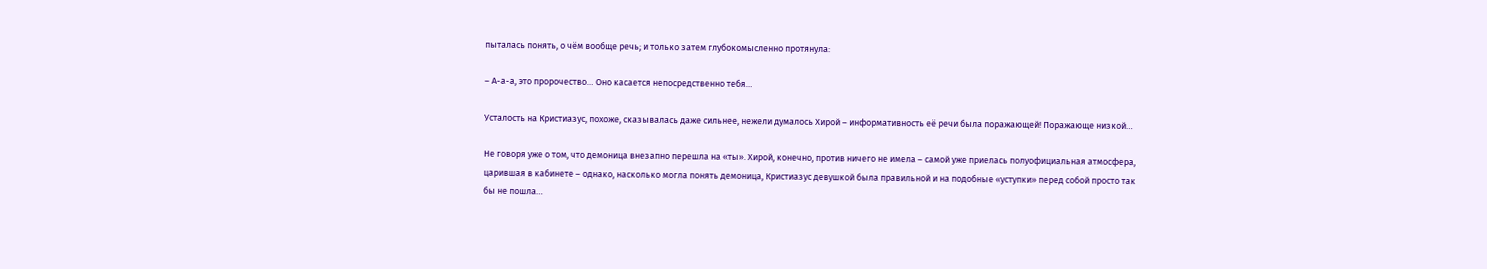пыталась понять, о чём вообще речь; и только затем глубокомысленно протянула:

– А-а-а, это пророчество… Оно касается непосредственно тебя…

Усталость на Кристиазус, похоже, сказывалась даже сильнее, нежели думалось Хирой – информативность её речи была поражающей! Поражающе низкой…

Не говоря уже о том, что демоница внезапно перешла на «ты». Хирой, конечно, против ничего не имела – самой уже приелась полуофициальная атмосфера, царившая в кабинете – однако, насколько могла понять демоница, Кристиазус девушкой была правильной и на подобные «уступки» перед собой просто так бы не пошла…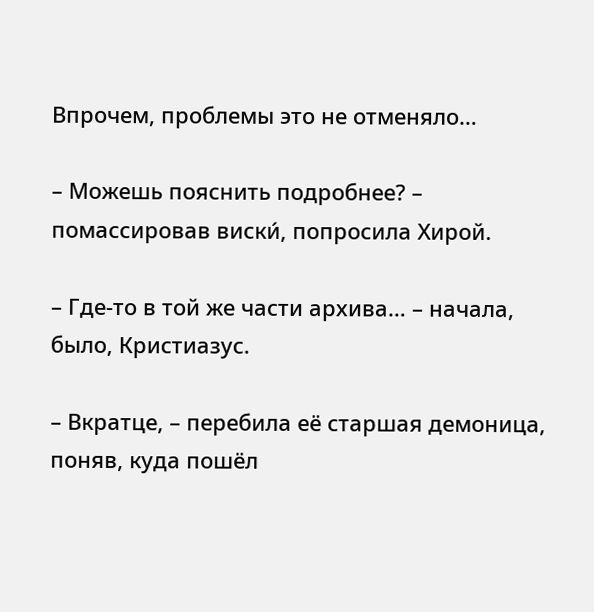Впрочем, проблемы это не отменяло…

– Можешь пояснить подробнее? – помассировав виски́, попросила Хирой.

– Где-то в той же части архива… – начала, было, Кристиазус.

– Вкратце, – перебила её старшая демоница, поняв, куда пошёл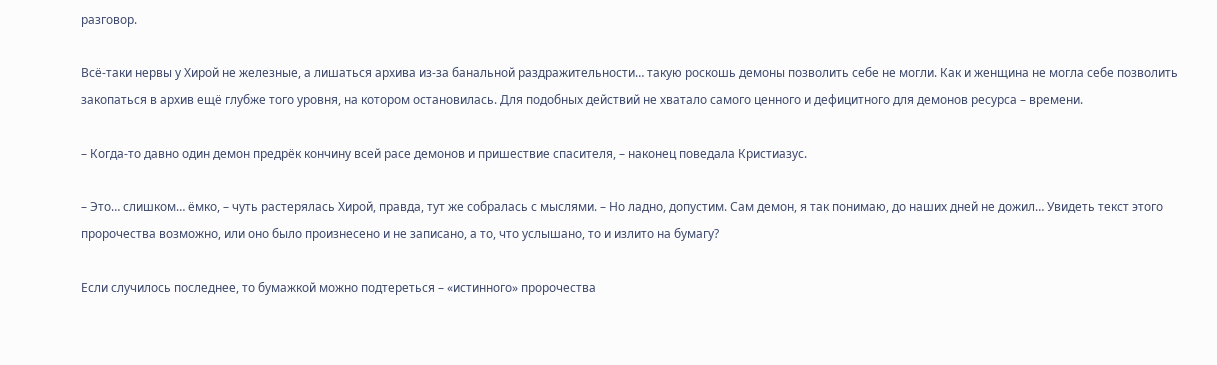разговор.

Всё-таки нервы у Хирой не железные, а лишаться архива из-за банальной раздражительности… такую роскошь демоны позволить себе не могли. Как и женщина не могла себе позволить закопаться в архив ещё глубже того уровня, на котором остановилась. Для подобных действий не хватало самого ценного и дефицитного для демонов ресурса – времени.

– Когда-то давно один демон предрёк кончину всей расе демонов и пришествие спасителя, – наконец поведала Кристиазус.

– Это… слишком… ёмко, – чуть растерялась Хирой, правда, тут же собралась с мыслями. – Но ладно, допустим. Сам демон, я так понимаю, до наших дней не дожил… Увидеть текст этого пророчества возможно, или оно было произнесено и не записано, а то, что услышано, то и излито на бумагу?

Если случилось последнее, то бумажкой можно подтереться – «истинного» пророчества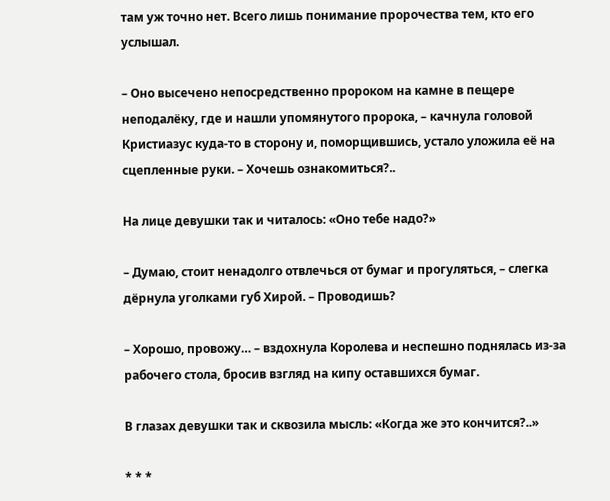там уж точно нет. Всего лишь понимание пророчества тем, кто его услышал.

– Оно высечено непосредственно пророком на камне в пещере неподалёку, где и нашли упомянутого пророка, – качнула головой Кристиазус куда-то в сторону и, поморщившись, устало уложила её на сцепленные руки. – Хочешь ознакомиться?..

На лице девушки так и читалось: «Оно тебе надо?»

– Думаю, стоит ненадолго отвлечься от бумаг и прогуляться, – слегка дёрнула уголками губ Хирой. – Проводишь?

– Хорошо, провожу… – вздохнула Королева и неспешно поднялась из-за рабочего стола, бросив взгляд на кипу оставшихся бумаг.

В глазах девушки так и сквозила мысль: «Когда же это кончится?..»

* * *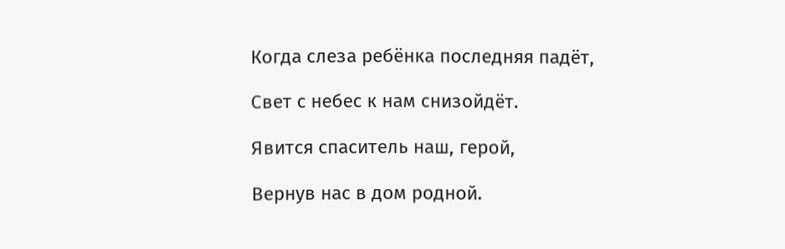Когда слеза ребёнка последняя падёт,

Свет с небес к нам снизойдёт.

Явится спаситель наш, герой,

Вернув нас в дом родной.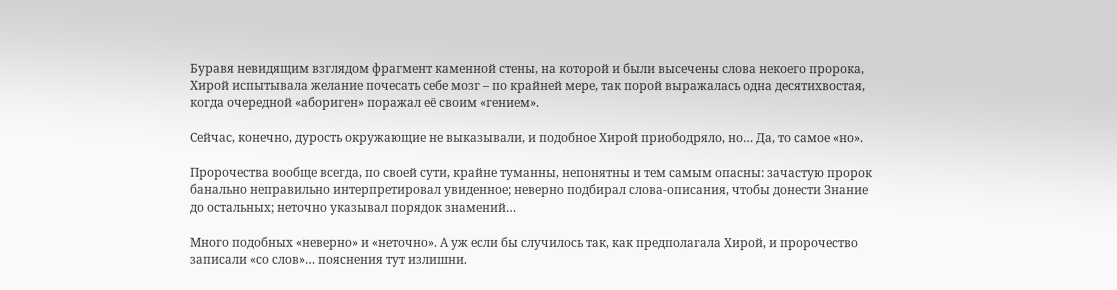Буравя невидящим взглядом фрагмент каменной стены, на которой и были высечены слова некоего пророка, Хирой испытывала желание почесать себе мозг – по крайней мере, так порой выражалась одна десятихвостая, когда очередной «абориген» поражал её своим «гением».

Сейчас, конечно, дурость окружающие не выказывали, и подобное Хирой приободряло, но… Да, то самое «но».

Пророчества вообще всегда, по своей сути, крайне туманны, непонятны и тем самым опасны: зачастую пророк банально неправильно интерпретировал увиденное; неверно подбирал слова-описания, чтобы донести Знание до остальных; неточно указывал порядок знамений…

Много подобных «неверно» и «неточно». А уж если бы случилось так, как предполагала Хирой, и пророчество записали «со слов»… пояснения тут излишни.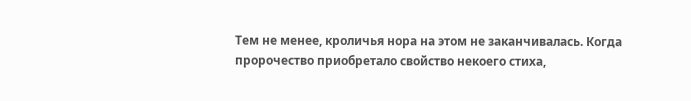Тем не менее, кроличья нора на этом не заканчивалась. Когда пророчество приобретало свойство некоего стиха,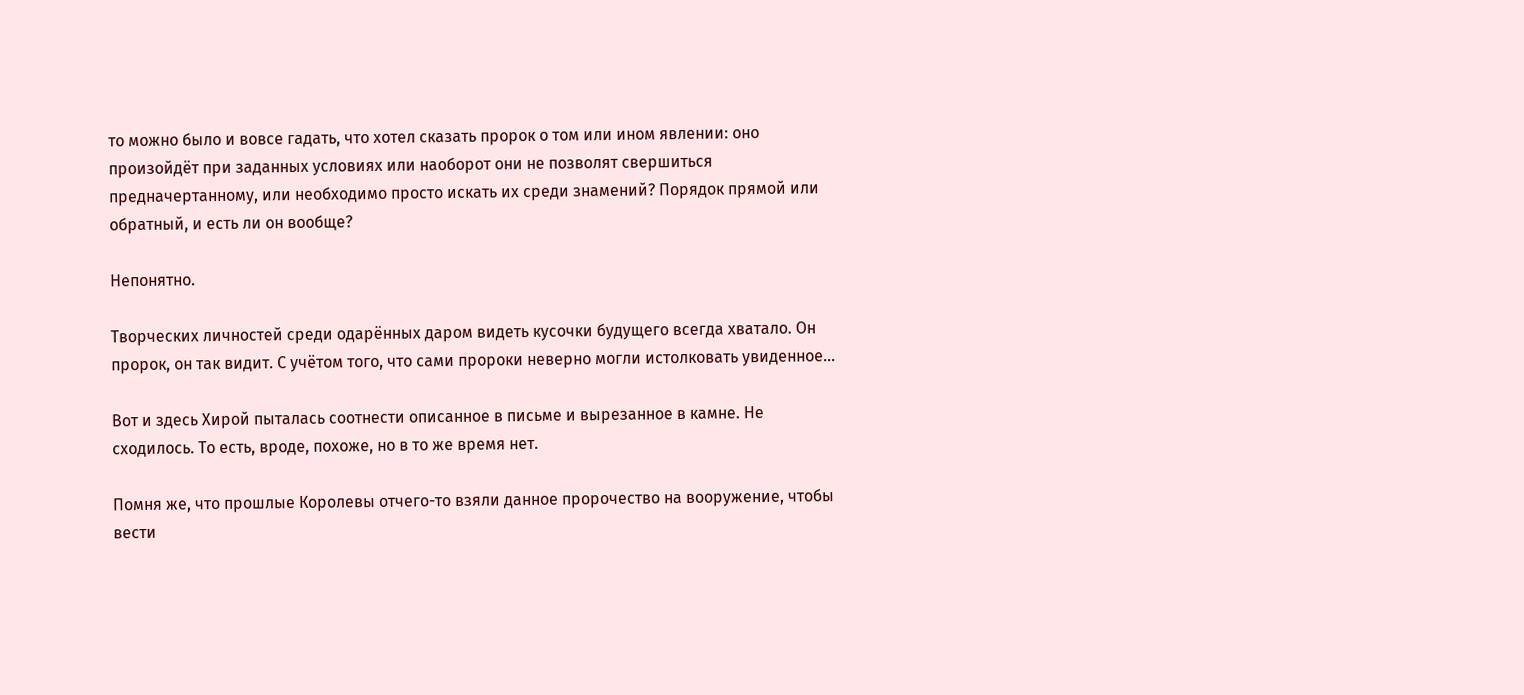то можно было и вовсе гадать, что хотел сказать пророк о том или ином явлении: оно произойдёт при заданных условиях или наоборот они не позволят свершиться предначертанному, или необходимо просто искать их среди знамений? Порядок прямой или обратный, и есть ли он вообще?

Непонятно.

Творческих личностей среди одарённых даром видеть кусочки будущего всегда хватало. Он пророк, он так видит. С учётом того, что сами пророки неверно могли истолковать увиденное…

Вот и здесь Хирой пыталась соотнести описанное в письме и вырезанное в камне. Не сходилось. То есть, вроде, похоже, но в то же время нет.

Помня же, что прошлые Королевы отчего-то взяли данное пророчество на вооружение, чтобы вести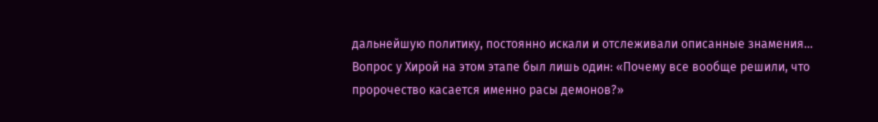дальнейшую политику, постоянно искали и отслеживали описанные знамения… Вопрос у Хирой на этом этапе был лишь один: «Почему все вообще решили, что пророчество касается именно расы демонов?»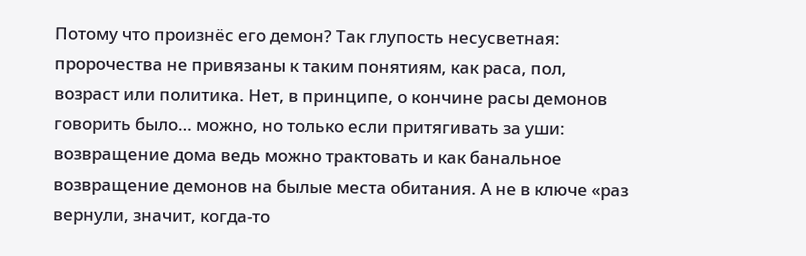Потому что произнёс его демон? Так глупость несусветная: пророчества не привязаны к таким понятиям, как раса, пол, возраст или политика. Нет, в принципе, о кончине расы демонов говорить было… можно, но только если притягивать за уши: возвращение дома ведь можно трактовать и как банальное возвращение демонов на былые места обитания. А не в ключе «раз вернули, значит, когда-то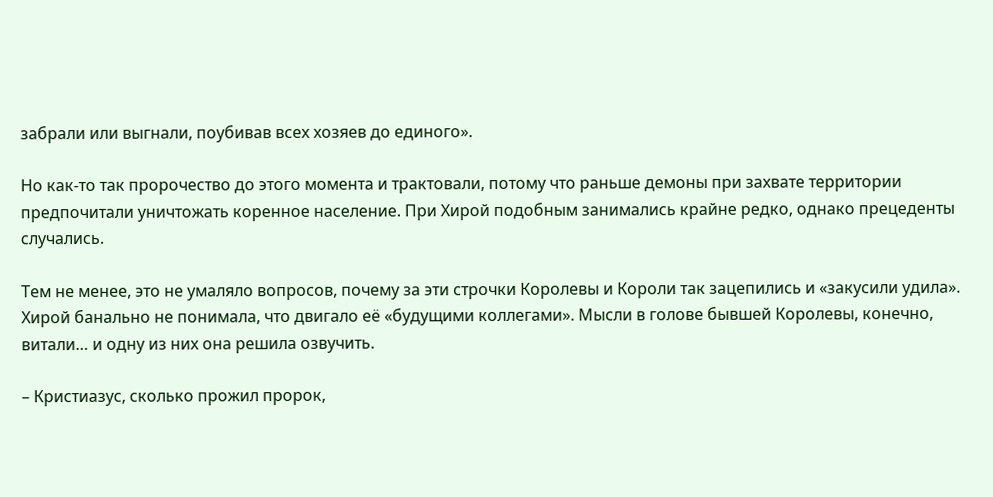забрали или выгнали, поубивав всех хозяев до единого».

Но как-то так пророчество до этого момента и трактовали, потому что раньше демоны при захвате территории предпочитали уничтожать коренное население. При Хирой подобным занимались крайне редко, однако прецеденты случались.

Тем не менее, это не умаляло вопросов, почему за эти строчки Королевы и Короли так зацепились и «закусили удила». Хирой банально не понимала, что двигало её «будущими коллегами». Мысли в голове бывшей Королевы, конечно, витали… и одну из них она решила озвучить.

– Кристиазус, сколько прожил пророк,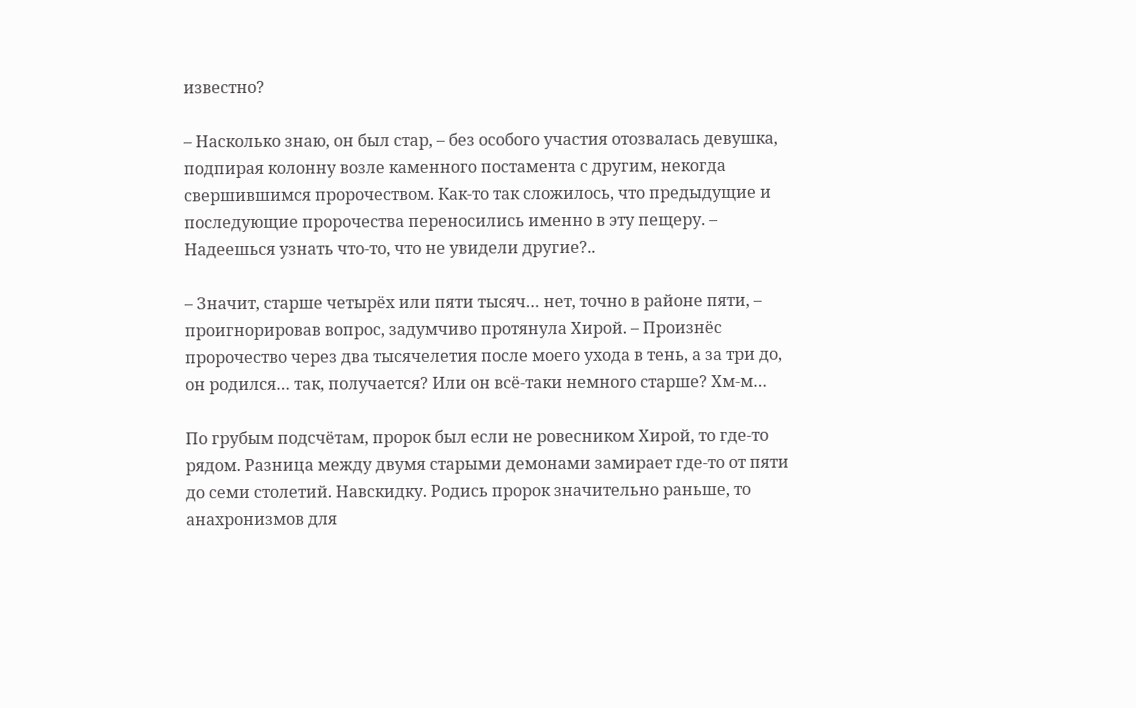известно?

– Насколько знаю, он был стар, – без особого участия отозвалась девушка, подпирая колонну возле каменного постамента с другим, некогда свершившимся пророчеством. Как-то так сложилось, что предыдущие и последующие пророчества переносились именно в эту пещеру. – Надеешься узнать что-то, что не увидели другие?..

– Значит, старше четырёх или пяти тысяч… нет, точно в районе пяти, – проигнорировав вопрос, задумчиво протянула Хирой. – Произнёс пророчество через два тысячелетия после моего ухода в тень, а за три до, он родился… так, получается? Или он всё-таки немного старше? Хм-м…

По грубым подсчётам, пророк был если не ровесником Хирой, то где-то рядом. Разница между двумя старыми демонами замирает где-то от пяти до семи столетий. Навскидку. Родись пророк значительно раньше, то анахронизмов для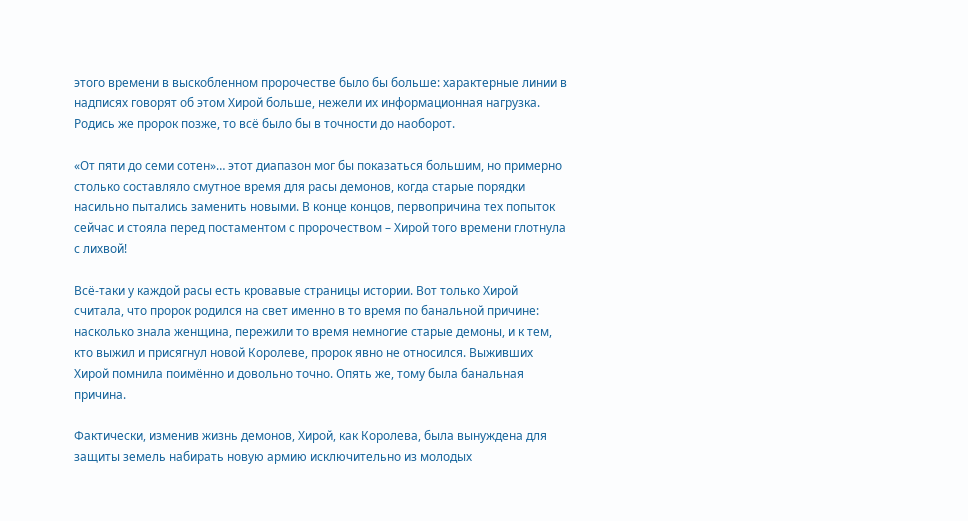этого времени в выскобленном пророчестве было бы больше: характерные линии в надписях говорят об этом Хирой больше, нежели их информационная нагрузка. Родись же пророк позже, то всё было бы в точности до наоборот.

«От пяти до семи сотен»… этот диапазон мог бы показаться большим, но примерно столько составляло смутное время для расы демонов, когда старые порядки насильно пытались заменить новыми. В конце концов, первопричина тех попыток сейчас и стояла перед постаментом с пророчеством – Хирой того времени глотнула с лихвой!

Всё-таки у каждой расы есть кровавые страницы истории. Вот только Хирой считала, что пророк родился на свет именно в то время по банальной причине: насколько знала женщина, пережили то время немногие старые демоны, и к тем, кто выжил и присягнул новой Королеве, пророк явно не относился. Выживших Хирой помнила поимённо и довольно точно. Опять же, тому была банальная причина.

Фактически, изменив жизнь демонов, Хирой, как Королева, была вынуждена для защиты земель набирать новую армию исключительно из молодых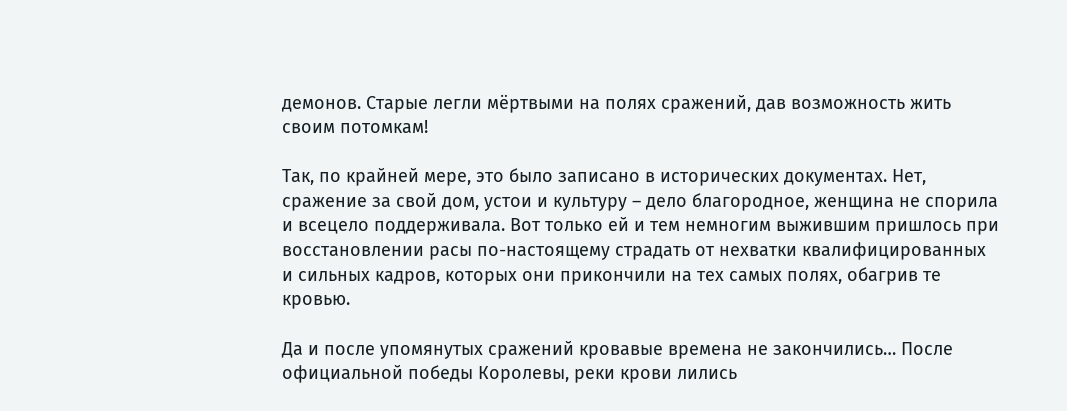демонов. Старые легли мёртвыми на полях сражений, дав возможность жить своим потомкам!

Так, по крайней мере, это было записано в исторических документах. Нет, сражение за свой дом, устои и культуру – дело благородное, женщина не спорила и всецело поддерживала. Вот только ей и тем немногим выжившим пришлось при восстановлении расы по-настоящему страдать от нехватки квалифицированных и сильных кадров, которых они прикончили на тех самых полях, обагрив те кровью.

Да и после упомянутых сражений кровавые времена не закончились… После официальной победы Королевы, реки крови лились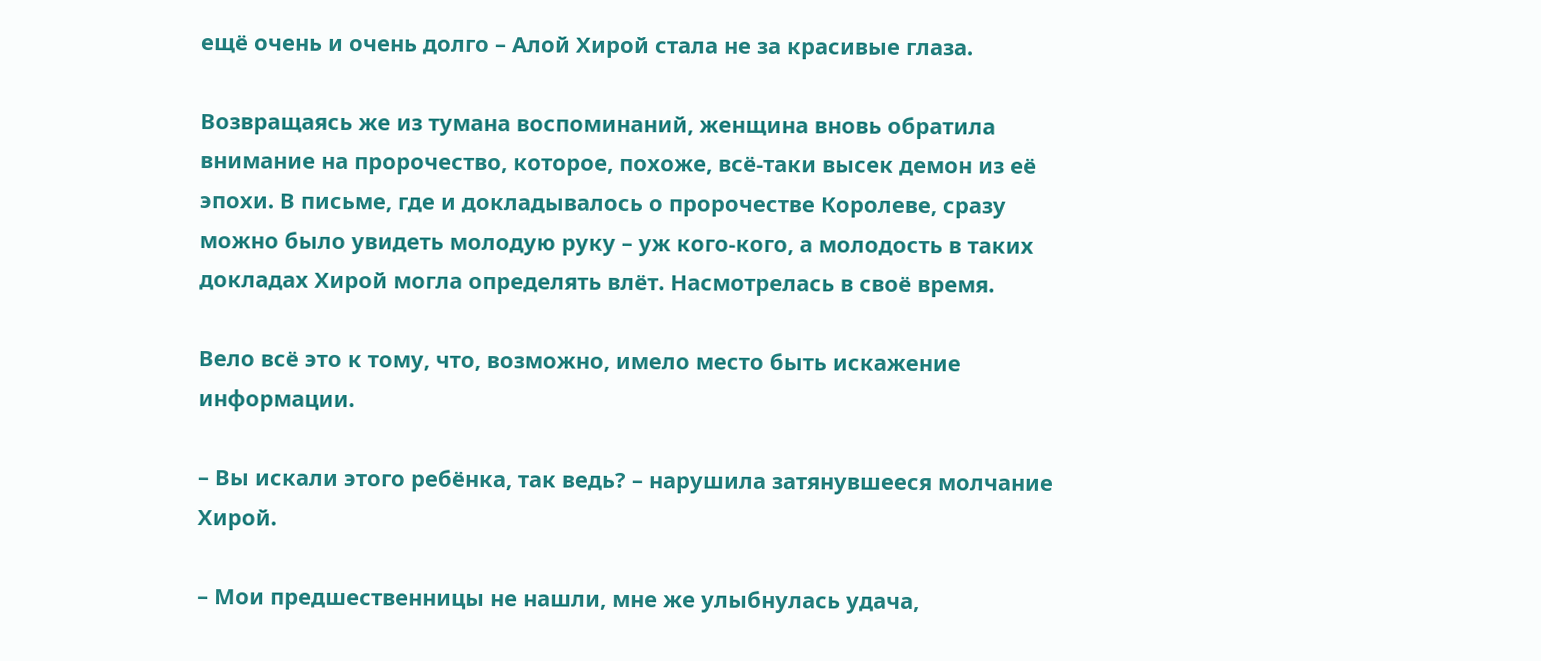ещё очень и очень долго – Алой Хирой стала не за красивые глаза.

Возвращаясь же из тумана воспоминаний, женщина вновь обратила внимание на пророчество, которое, похоже, всё-таки высек демон из её эпохи. В письме, где и докладывалось о пророчестве Королеве, сразу можно было увидеть молодую руку – уж кого-кого, а молодость в таких докладах Хирой могла определять влёт. Насмотрелась в своё время.

Вело всё это к тому, что, возможно, имело место быть искажение информации.

– Вы искали этого ребёнка, так ведь? – нарушила затянувшееся молчание Хирой.

– Мои предшественницы не нашли, мне же улыбнулась удача,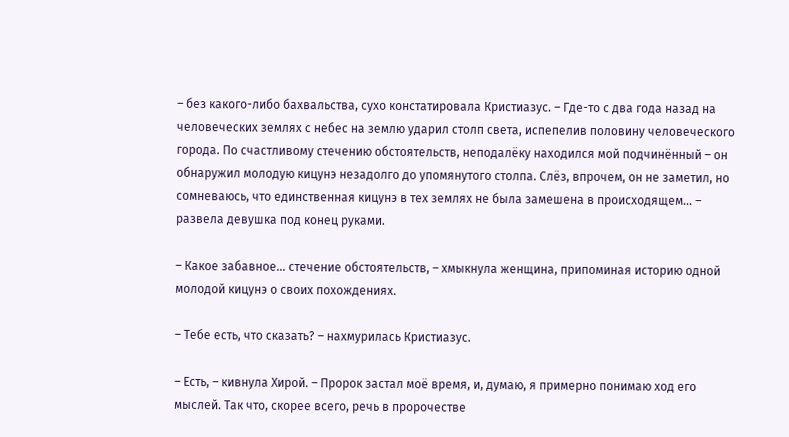– без какого-либо бахвальства, сухо констатировала Кристиазус. – Где-то с два года назад на человеческих землях с небес на землю ударил столп света, испепелив половину человеческого города. По счастливому стечению обстоятельств, неподалёку находился мой подчинённый – он обнаружил молодую кицунэ незадолго до упомянутого столпа. Слёз, впрочем, он не заметил, но сомневаюсь, что единственная кицунэ в тех землях не была замешена в происходящем… – развела девушка под конец руками.

– Какое забавное… стечение обстоятельств, – хмыкнула женщина, припоминая историю одной молодой кицунэ о своих похождениях.

– Тебе есть, что сказать? – нахмурилась Кристиазус.

– Есть, – кивнула Хирой. – Пророк застал моё время, и, думаю, я примерно понимаю ход его мыслей. Так что, скорее всего, речь в пророчестве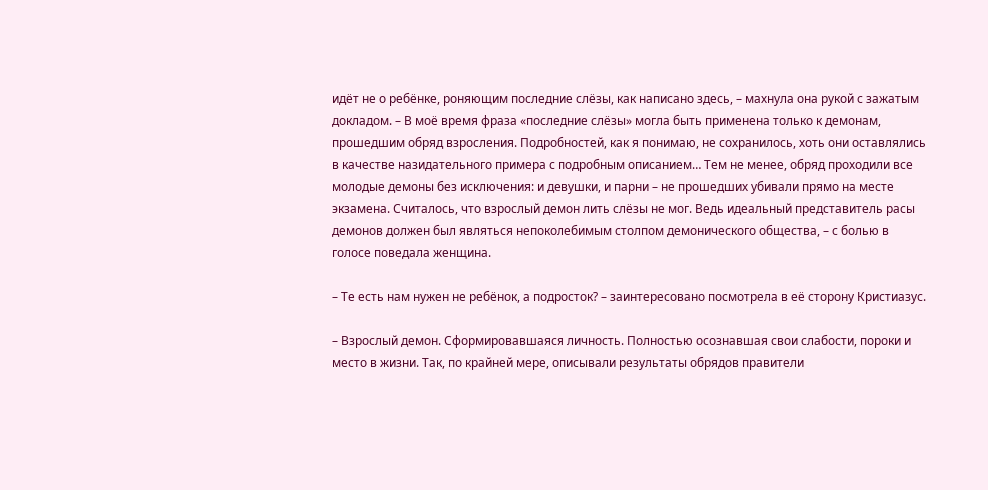идёт не о ребёнке, роняющим последние слёзы, как написано здесь, – махнула она рукой с зажатым докладом. – В моё время фраза «последние слёзы» могла быть применена только к демонам, прошедшим обряд взросления. Подробностей, как я понимаю, не сохранилось, хоть они оставлялись в качестве назидательного примера с подробным описанием… Тем не менее, обряд проходили все молодые демоны без исключения: и девушки, и парни – не прошедших убивали прямо на месте экзамена. Считалось, что взрослый демон лить слёзы не мог. Ведь идеальный представитель расы демонов должен был являться непоколебимым столпом демонического общества, – с болью в голосе поведала женщина.

– Те есть нам нужен не ребёнок, а подросток? – заинтересовано посмотрела в её сторону Кристиазус.

– Взрослый демон. Сформировавшаяся личность. Полностью осознавшая свои слабости, пороки и место в жизни. Так, по крайней мере, описывали результаты обрядов правители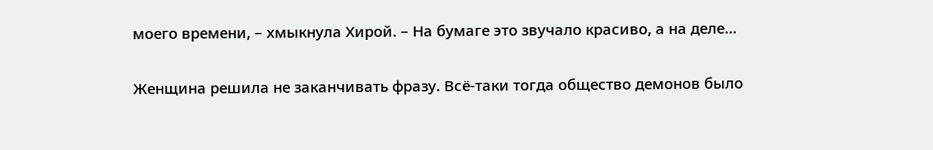моего времени, – хмыкнула Хирой. – На бумаге это звучало красиво, а на деле…

Женщина решила не заканчивать фразу. Всё-таки тогда общество демонов было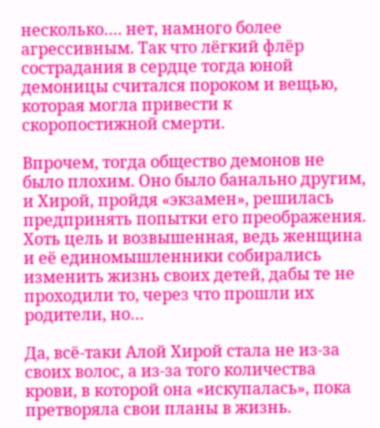несколько…. нет, намного более агрессивным. Так что лёгкий флёр сострадания в сердце тогда юной демоницы считался пороком и вещью, которая могла привести к скоропостижной смерти.

Впрочем, тогда общество демонов не было плохим. Оно было банально другим, и Хирой, пройдя «экзамен», решилась предпринять попытки его преображения. Хоть цель и возвышенная, ведь женщина и её единомышленники собирались изменить жизнь своих детей, дабы те не проходили то, через что прошли их родители, но…

Да, всё-таки Алой Хирой стала не из-за своих волос, а из-за того количества крови, в которой она «искупалась», пока претворяла свои планы в жизнь.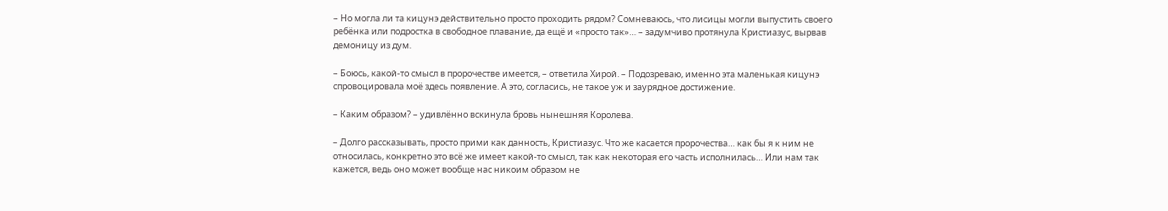– Но могла ли та кицунэ действительно просто проходить рядом? Сомневаюсь, что лисицы могли выпустить своего ребёнка или подростка в свободное плавание, да ещё и «просто так»… – задумчиво протянула Кристиазус, вырвав демоницу из дум.

– Боюсь, какой-то смысл в пророчестве имеется, – ответила Хирой. – Подозреваю, именно эта маленькая кицунэ спровоцировала моё здесь появление. А это, согласись, не такое уж и заурядное достижение.

– Каким образом? – удивлённо вскинула бровь нынешняя Королева.

– Долго рассказывать, просто прими как данность, Кристиазус. Что же касается пророчества… как бы я к ним не относилась, конкретно это всё же имеет какой-то смысл, так как некоторая его часть исполнилась… Или нам так кажется, ведь оно может вообще нас никоим образом не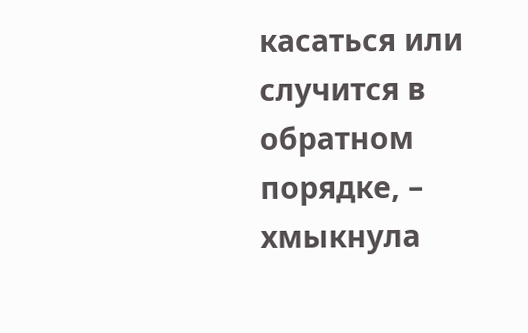касаться или случится в обратном порядке, – хмыкнула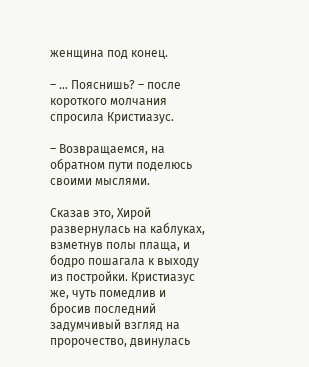женщина под конец.

– … Пояснишь? – после короткого молчания спросила Кристиазус.

– Возвращаемся, на обратном пути поделюсь своими мыслями.

Сказав это, Хирой развернулась на каблуках, взметнув полы плаща, и бодро пошагала к выходу из постройки. Кристиазус же, чуть помедлив и бросив последний задумчивый взгляд на пророчество, двинулась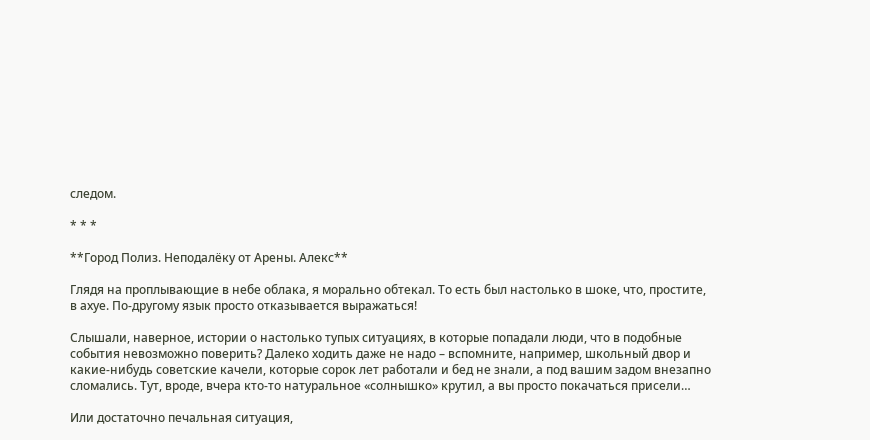следом.

* * *

**Город Полиз. Неподалёку от Арены. Алекс**

Глядя на проплывающие в небе облака, я морально обтекал. То есть был настолько в шоке, что, простите, в ахуе. По-другому язык просто отказывается выражаться!

Слышали, наверное, истории о настолько тупых ситуациях, в которые попадали люди, что в подобные события невозможно поверить? Далеко ходить даже не надо – вспомните, например, школьный двор и какие-нибудь советские качели, которые сорок лет работали и бед не знали, а под вашим задом внезапно сломались. Тут, вроде, вчера кто-то натуральное «солнышко» крутил, а вы просто покачаться присели…

Или достаточно печальная ситуация,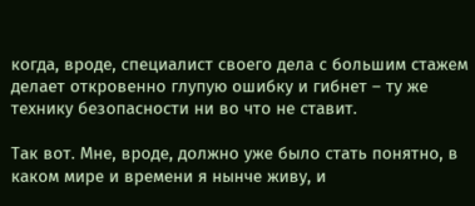когда, вроде, специалист своего дела с большим стажем делает откровенно глупую ошибку и гибнет – ту же технику безопасности ни во что не ставит.

Так вот. Мне, вроде, должно уже было стать понятно, в каком мире и времени я нынче живу, и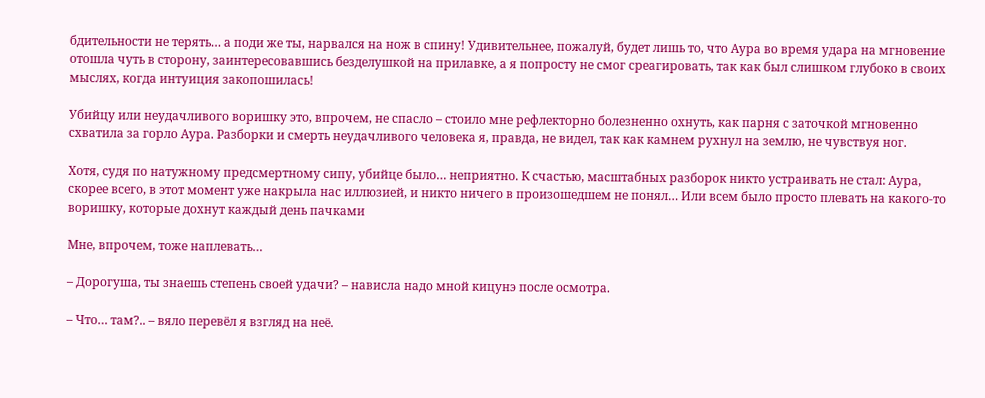бдительности не терять… а поди же ты, нарвался на нож в спину! Удивительнее, пожалуй, будет лишь то, что Аура во время удара на мгновение отошла чуть в сторону, заинтересовавшись безделушкой на прилавке, а я попросту не смог среагировать, так как был слишком глубоко в своих мыслях, когда интуиция закопошилась!

Убийцу или неудачливого воришку это, впрочем, не спасло – стоило мне рефлекторно болезненно охнуть, как парня с заточкой мгновенно схватила за горло Аура. Разборки и смерть неудачливого человека я, правда, не видел, так как камнем рухнул на землю, не чувствуя ног.

Хотя, судя по натужному предсмертному сипу, убийце было… неприятно. К счастью, масштабных разборок никто устраивать не стал: Аура, скорее всего, в этот момент уже накрыла нас иллюзией, и никто ничего в произошедшем не понял… Или всем было просто плевать на какого-то воришку, которые дохнут каждый день пачками

Мне, впрочем, тоже наплевать…

– Дорогуша, ты знаешь степень своей удачи? – нависла надо мной кицунэ после осмотра.

– Что… там?.. – вяло перевёл я взгляд на неё.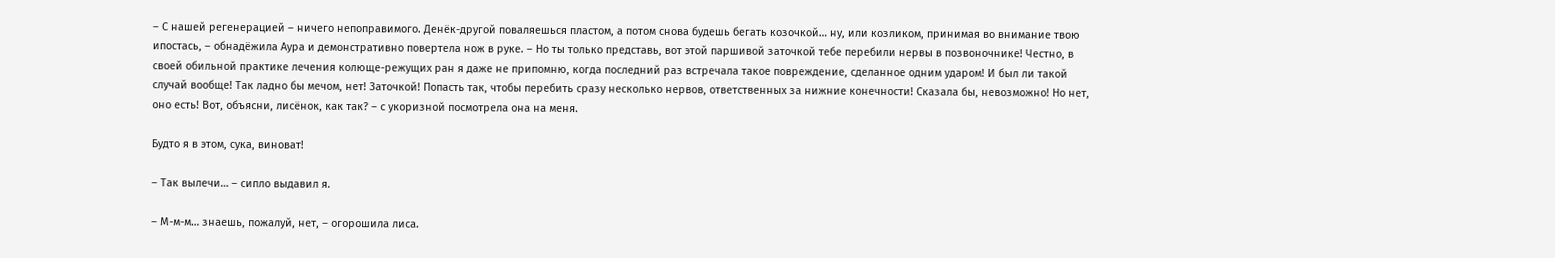– С нашей регенерацией – ничего непоправимого. Денёк-другой поваляешься пластом, а потом снова будешь бегать козочкой… ну, или козликом, принимая во внимание твою ипостась, – обнадёжила Аура и демонстративно повертела нож в руке. – Но ты только представь, вот этой паршивой заточкой тебе перебили нервы в позвоночнике! Честно, в своей обильной практике лечения колюще-режущих ран я даже не припомню, когда последний раз встречала такое повреждение, сделанное одним ударом! И был ли такой случай вообще! Так ладно бы мечом, нет! Заточкой! Попасть так, чтобы перебить сразу несколько нервов, ответственных за нижние конечности! Сказала бы, невозможно! Но нет, оно есть! Вот, объясни, лисёнок, как так? – с укоризной посмотрела она на меня.

Будто я в этом, сука, виноват!

– Так вылечи… – сипло выдавил я.

– М-м-м… знаешь, пожалуй, нет, – огорошила лиса.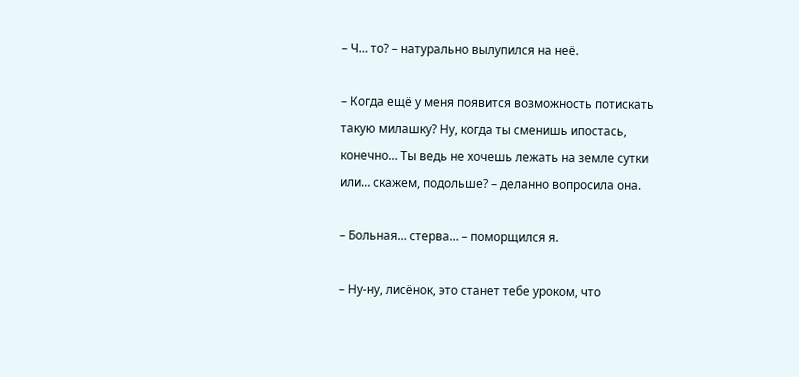– Ч… то? – натурально вылупился на неё.

– Когда ещё у меня появится возможность потискать такую милашку? Ну, когда ты сменишь ипостась, конечно… Ты ведь не хочешь лежать на земле сутки или… скажем, подольше? – деланно вопросила она.

– Больная… стерва… – поморщился я.

– Ну-ну, лисёнок, это станет тебе уроком, что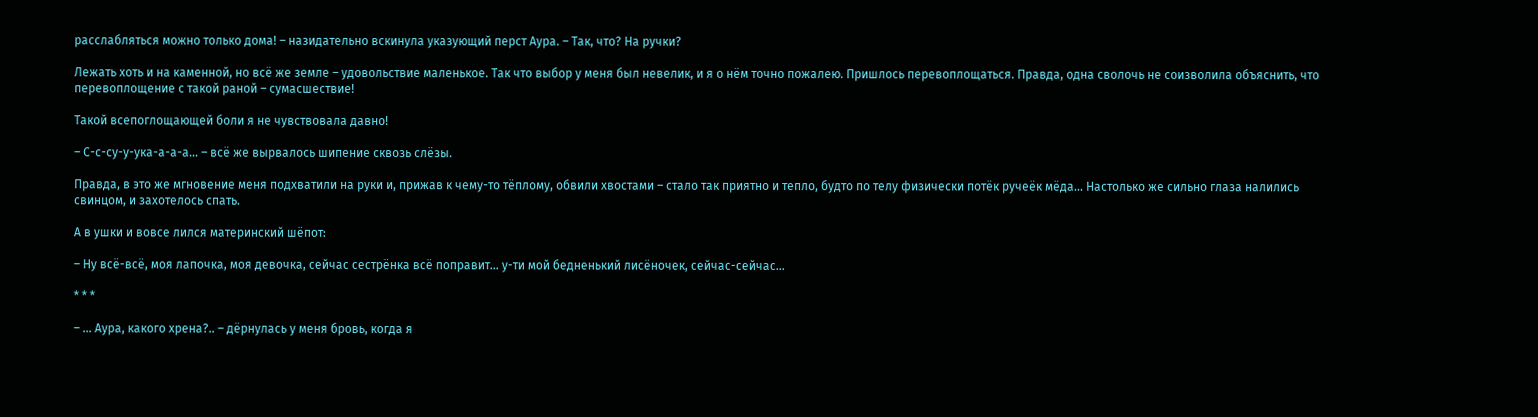расслабляться можно только дома! – назидательно вскинула указующий перст Аура. – Так, что? На ручки?

Лежать хоть и на каменной, но всё же земле – удовольствие маленькое. Так что выбор у меня был невелик, и я о нём точно пожалею. Пришлось перевоплощаться. Правда, одна сволочь не соизволила объяснить, что перевоплощение с такой раной – сумасшествие!

Такой всепоглощающей боли я не чувствовала давно!

– С-с-су-у-ука-а-а-а… – всё же вырвалось шипение сквозь слёзы.

Правда, в это же мгновение меня подхватили на руки и, прижав к чему-то тёплому, обвили хвостами – стало так приятно и тепло, будто по телу физически потёк ручеёк мёда… Настолько же сильно глаза налились свинцом, и захотелось спать.

А в ушки и вовсе лился материнский шёпот:

– Ну всё-всё, моя лапочка, моя девочка, сейчас сестрёнка всё поправит… у-ти мой бедненький лисёночек, сейчас-сейчас…

* * *

– … Аура, какого хрена?.. – дёрнулась у меня бровь, когда я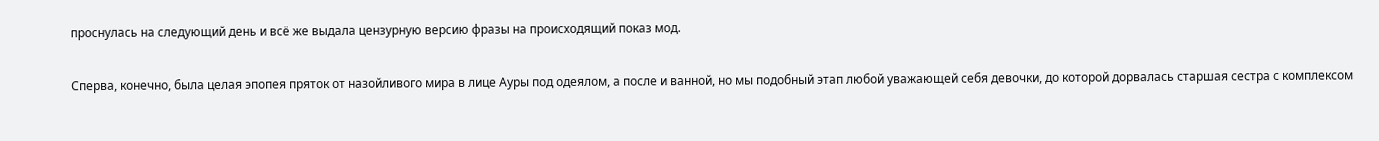проснулась на следующий день и всё же выдала цензурную версию фразы на происходящий показ мод.

Сперва, конечно, была целая эпопея пряток от назойливого мира в лице Ауры под одеялом, а после и ванной, но мы подобный этап любой уважающей себя девочки, до которой дорвалась старшая сестра с комплексом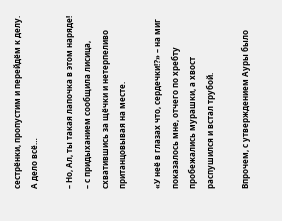сестрёнки, пропустим и перейдём к делу. А дело всё…

– Но, Ал, ты такая лапочка в этом наряде! – с придыханием сообщила лисица, схватившись за щёчки и нетерпеливо пританцовывая на месте.

«У неё в глазах что, сердечки⁉» – на миг показалось мне, отчего по хребту пробежались мурашки, а хвост распушился и встал трубой.

Впрочем, с утверждением Ауры было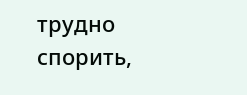трудно спорить,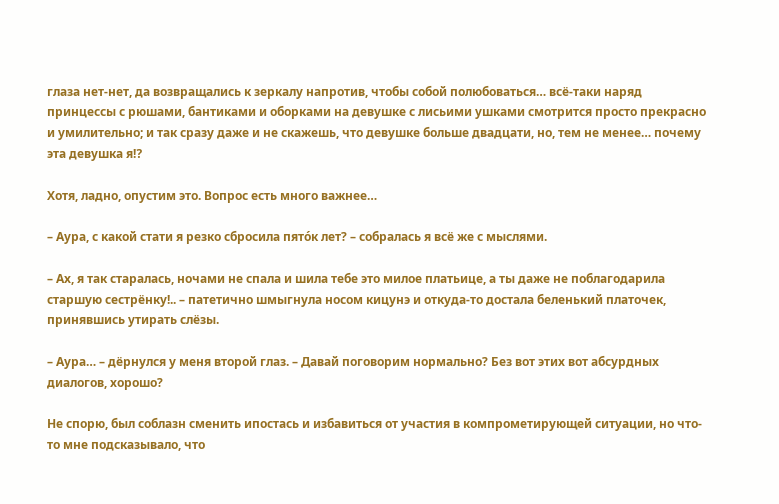глаза нет-нет, да возвращались к зеркалу напротив, чтобы собой полюбоваться… всё-таки наряд принцессы с рюшами, бантиками и оборками на девушке с лисьими ушками смотрится просто прекрасно и умилительно; и так сразу даже и не скажешь, что девушке больше двадцати, но, тем не менее… почему эта девушка я⁉

Хотя, ладно, опустим это. Вопрос есть много важнее…

– Аура, с какой стати я резко сбросила пято́к лет? – собралась я всё же с мыслями.

– Ах, я так старалась, ночами не спала и шила тебе это милое платьице, а ты даже не поблагодарила старшую сестрёнку!.. – патетично шмыгнула носом кицунэ и откуда-то достала беленький платочек, принявшись утирать слёзы.

– Аура… – дёрнулся у меня второй глаз. – Давай поговорим нормально? Без вот этих вот абсурдных диалогов, хорошо?

Не спорю, был соблазн сменить ипостась и избавиться от участия в компрометирующей ситуации, но что-то мне подсказывало, что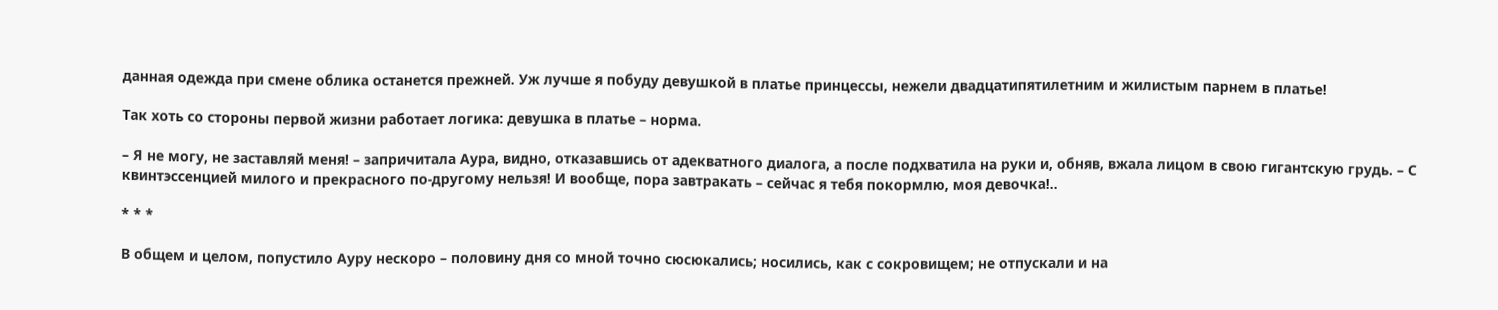данная одежда при смене облика останется прежней. Уж лучше я побуду девушкой в платье принцессы, нежели двадцатипятилетним и жилистым парнем в платье!

Так хоть со стороны первой жизни работает логика: девушка в платье – норма.

– Я не могу, не заставляй меня! – запричитала Аура, видно, отказавшись от адекватного диалога, а после подхватила на руки и, обняв, вжала лицом в свою гигантскую грудь. – С квинтэссенцией милого и прекрасного по-другому нельзя! И вообще, пора завтракать – сейчас я тебя покормлю, моя девочка!..

* * *

В общем и целом, попустило Ауру нескоро – половину дня со мной точно сюсюкались; носились, как с сокровищем; не отпускали и на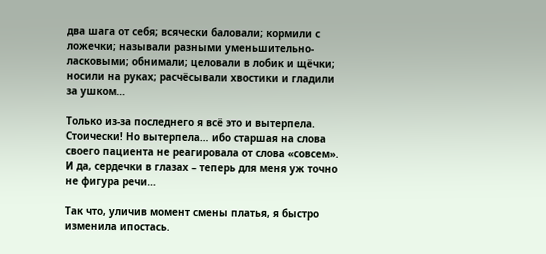два шага от себя; всячески баловали; кормили с ложечки; называли разными уменьшительно-ласковыми; обнимали; целовали в лобик и щёчки; носили на руках; расчёсывали хвостики и гладили за ушком…

Только из-за последнего я всё это и вытерпела. Стоически! Но вытерпела… ибо старшая на слова своего пациента не реагировала от слова «совсем». И да, сердечки в глазах – теперь для меня уж точно не фигура речи…

Так что, уличив момент смены платья, я быстро изменила ипостась.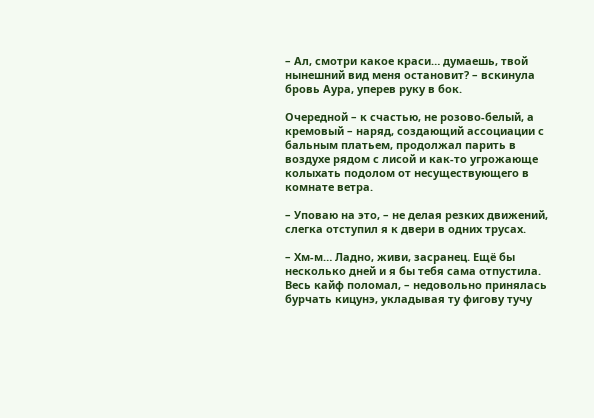– Ал, смотри какое краси… думаешь, твой нынешний вид меня остановит? – вскинула бровь Аура, уперев руку в бок.

Очередной – к счастью, не розово-белый, а кремовый – наряд, создающий ассоциации с бальным платьем, продолжал парить в воздухе рядом с лисой и как-то угрожающе колыхать подолом от несуществующего в комнате ветра.

– Уповаю на это, – не делая резких движений, слегка отступил я к двери в одних трусах.

– Хм-м… Ладно, живи, засранец. Ещё бы несколько дней и я бы тебя сама отпустила. Весь кайф поломал, – недовольно принялась бурчать кицунэ, укладывая ту фигову тучу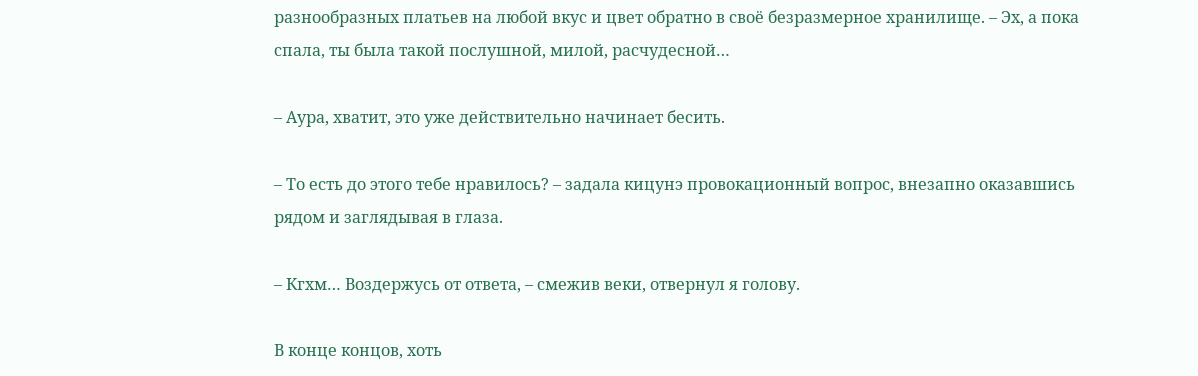разнообразных платьев на любой вкус и цвет обратно в своё безразмерное хранилище. – Эх, а пока спала, ты была такой послушной, милой, расчудесной…

– Аура, хватит, это уже действительно начинает бесить.

– То есть до этого тебе нравилось? – задала кицунэ провокационный вопрос, внезапно оказавшись рядом и заглядывая в глаза.

– Кгхм… Воздержусь от ответа, – смежив веки, отвернул я голову.

В конце концов, хоть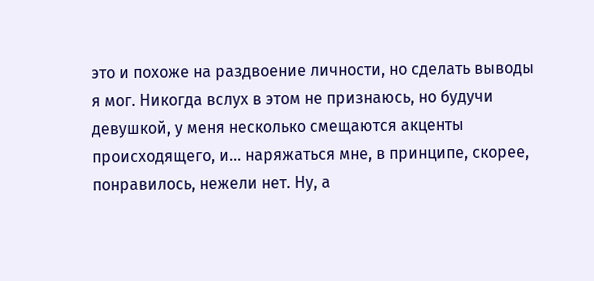это и похоже на раздвоение личности, но сделать выводы я мог. Никогда вслух в этом не признаюсь, но будучи девушкой, у меня несколько смещаются акценты происходящего, и… наряжаться мне, в принципе, скорее, понравилось, нежели нет. Ну, а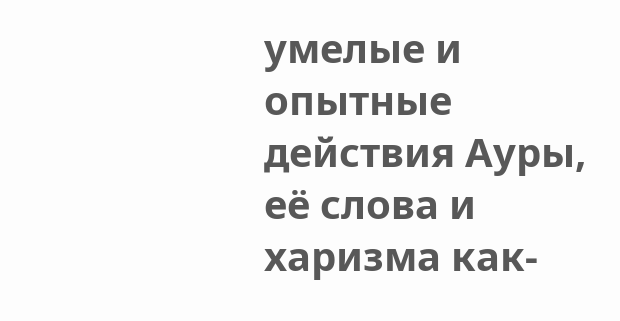умелые и опытные действия Ауры, её слова и харизма как-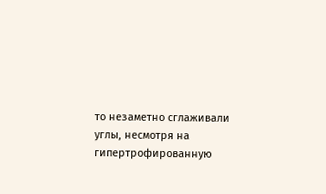то незаметно сглаживали углы, несмотря на гипертрофированную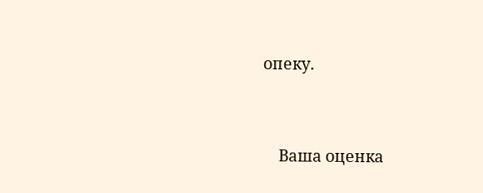опеку.


    Ваша оценка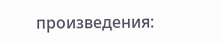произведения: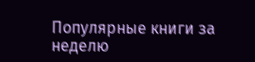Популярные книги за неделю